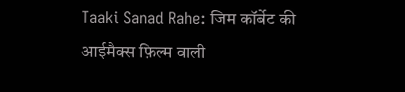Taaki Sanad Rahe: जिम कॉर्बेट की आईमैक्स फ़िल्म वाली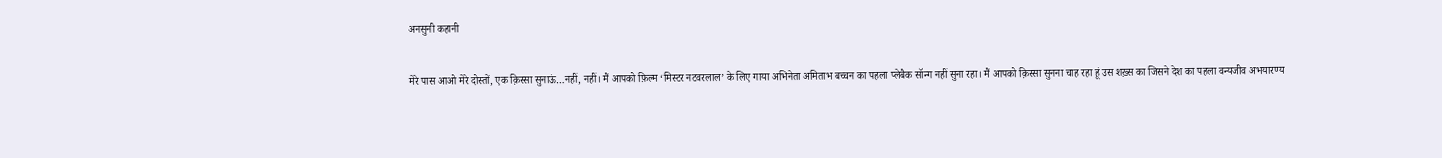अनसुनी कहानी

मेरे पास आओ मेरे दोस्तों, एक क़िस्सा सुनाऊं…नहीं, नहीं। मैं आपको फ़िल्म ‘मिस्टर नटवरलाल’ के लिए गाया अभिनेता अमिताभ बच्चन का पहला प्लेबैक सॉन्ग नहीं सुना रहा। मैं आपको क़िस्सा सुनना चाह रहा हूं उस शख़्स का जिसने देश का पहला वन्यजीव अभयारण्य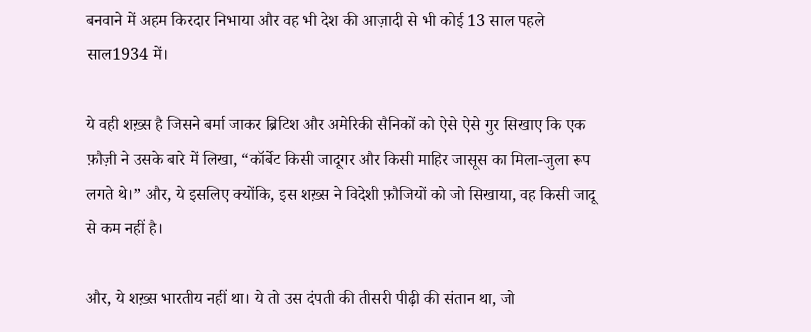बनवाने में अहम किरदार निभाया और वह भी देश की आज़ादी से भी कोई 13 साल पहले साल1934 में।

ये वही शख़्स है जिसने बर्मा जाकर ब्रिटिश और अमेरिकी सैनिकों को ऐसे ऐसे गुर सिखाए कि एक फ़ौज़ी ने उसके बारे में लिखा, “कॉर्बेट किसी जादूगर और किसी माहिर जासूस का मिला-जुला रूप लगते थे।” और, ये इसलिए क्योंकि, इस शख़्स ने विदेशी फ़ौजियों को जो सिखाया, वह किसी जादू से कम नहीं है।

और, ये शख़्स भारतीय नहीं था। ये तो उस दंपती की तीसरी पीढ़ी की संतान था, जो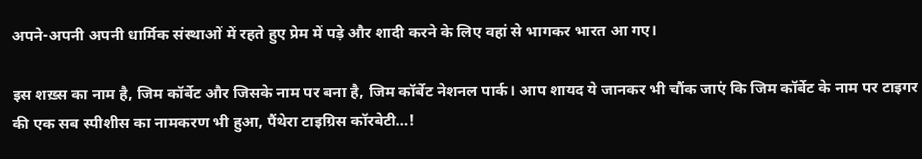अपने-अपनी अपनी धार्मिक संस्थाओं में रहते हुए प्रेम में पड़े और शादी करने के लिए वहां से भागकर भारत आ गए।

इस शख़्स का नाम है, जिम कॉर्बेट और जिसके नाम पर बना है, जिम कॉर्बेट नेशनल पार्क। आप शायद ये जानकर भी चौंक जाएं कि जिम कॉर्बेट के नाम पर टाइगर की एक सब स्पीशीस का नामकरण भी हुआ, पैंथेरा टाइग्रिस कॉरबेटी…!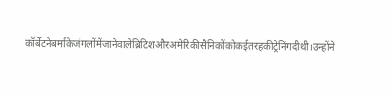कॉर्बेटनेबर्माकेजंगलोंमेंजानेवालेब्रिटिशऔरअमेरिकीसैनिकोंकोकईतरहकीट्रेनिंगदीथी।उन्होंने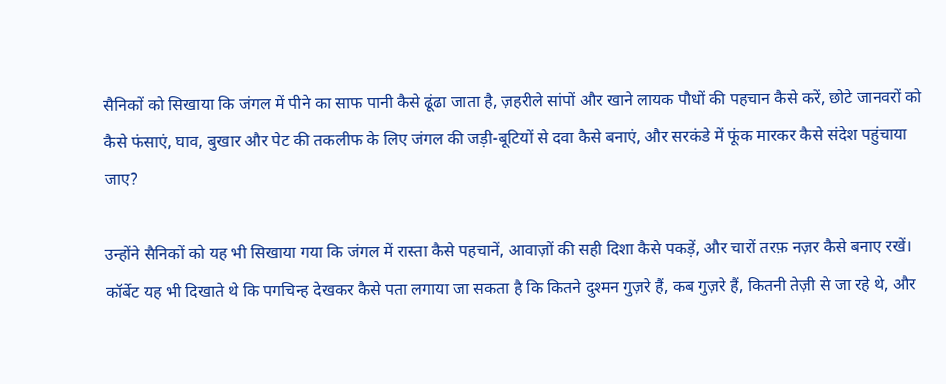सैनिकों को सिखाया कि जंगल में पीने का साफ पानी कैसे ढूंढा जाता है, ज़हरीले सांपों और खाने लायक पौधों की पहचान कैसे करें, छोटे जानवरों को कैसे फंसाएं, घाव, बुखार और पेट की तकलीफ के लिए जंगल की जड़ी-बूटियों से दवा कैसे बनाएं, और सरकंडे में फूंक मारकर कैसे संदेश पहुंचाया जाए?

उन्होंने सैनिकों को यह भी सिखाया गया कि जंगल में रास्ता कैसे पहचानें, आवाज़ों की सही दिशा कैसे पकड़ें, और चारों तरफ़ नज़र कैसे बनाए रखें। कॉर्बेट यह भी दिखाते थे कि पगचिन्ह देखकर कैसे पता लगाया जा सकता है कि कितने दुश्मन गुज़रे हैं, कब गुज़रे हैं, कितनी तेज़ी से जा रहे थे, और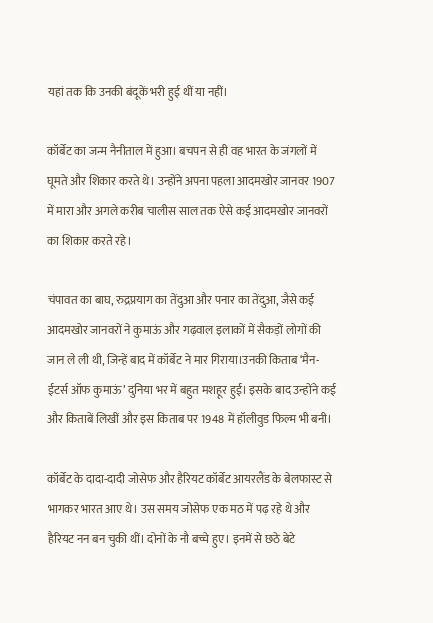यहां तक कि उनकी बंदूकें भरी हुई थीं या नहीं।

कॉर्बेट का जन्म नैनीताल में हुआ। बचपन से ही वह भारत के जंगलों में घूमते और शिकार करते थे। उन्होंने अपना पहला आदमखोर जानवर 1907 में मारा और अगले करीब चालीस साल तक ऐसे कई आदमखोर जानवरों का शिकार करते रहे।

चंपावत का बाघ, रुद्रप्रयाग का तेंदुआ और पनार का तेंदुआ, जैसे कई आदमखोर जानवरों ने कुमाऊं और गढ़वाल इलाकों में सैकड़ों लोगों की जान ले ली थी, जिन्हें बाद में कॉर्बेट ने मार गिराया।उनकी किताब ‘मैन-ईटर्स ऑफ कुमाऊं’ दुनिया भर में बहुत मशहूर हुई। इसके बाद उन्होंने कई और किताबें लिखीं और इस किताब पर 1948 में हॉलीवुड फिल्म भी बनी।

कॉर्बेट के दादा-दादी जोसेफ और हैरियट कॉर्बेट आयरलैंड के बेलफास्ट से भागकर भारत आए थे। उस समय जोसेफ एक मठ में पढ़ रहे थे और हैरियट नन बन चुकी थीं। दोनों के नौ बच्चे हुए। इनमें से छठे बेटे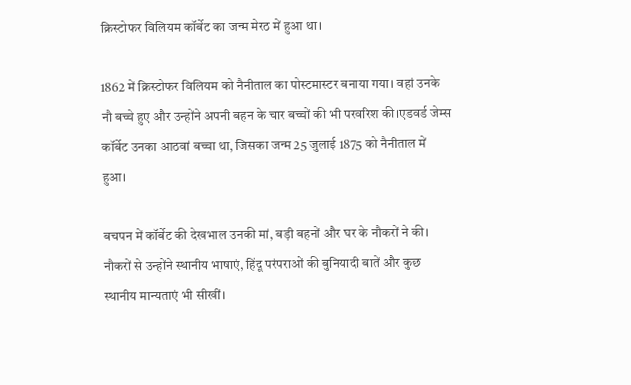क्रिस्टोफर विलियम कॉर्बेट का जन्म मेरठ में हुआ था।

1862 में क्रिस्टोफर विलियम को नैनीताल का पोस्टमास्टर बनाया गया। वहां उनके नौ बच्चे हुए और उन्होंने अपनी बहन के चार बच्चों की भी परवरिश की।एडवर्ड जेम्स कॉर्बेट उनका आठवां बच्चा था, जिसका जन्म 25 जुलाई 1875 को नैनीताल में हुआ।

बचपन में कॉर्बेट की देखभाल उनकी मां, बड़ी बहनों और घर के नौकरों ने की। नौकरों से उन्होंने स्थानीय भाषाएं, हिंदू परंपराओं की बुनियादी बातें और कुछ स्थानीय मान्यताएं भी सीखीं।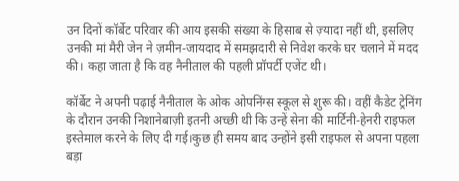उन दिनों कॉर्बेट परिवार की आय इसकी संख्या के हिसाब से ज़्यादा नहीं थी, इसलिए उनकी मां मैरी जेन ने ज़मीन-जायदाद में समझदारी से निवेश करके घर चलाने में मदद की। कहा जाता है कि वह नैनीताल की पहली प्रॉपर्टी एजेंट थी।

कॉर्बेट ने अपनी पढ़ाई नैनीताल के ओक ओपनिंग्स स्कूल से शुरू की। वहीं कैडेट ट्रेनिंग के दौरान उनकी निशानेबाज़ी इतनी अच्छी थी कि उन्हें सेना की मार्टिनी-हेनरी राइफल इस्तेमाल करने के लिए दी गई।कुछ ही समय बाद उन्होंने इसी राइफल से अपना पहला बड़ा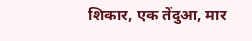शिकार, एक तेंदुआ, मार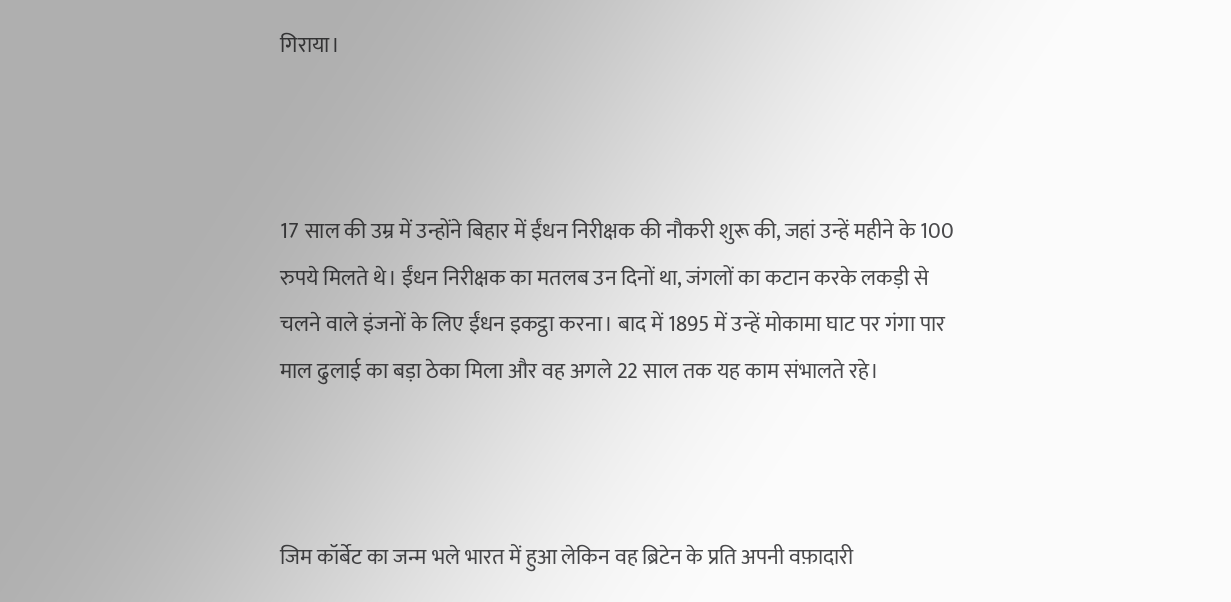गिराया।



17 साल की उम्र में उन्होंने बिहार में ईंधन निरीक्षक की नौकरी शुरू की, जहां उन्हें महीने के 100 रुपये मिलते थे। ईंधन निरीक्षक का मतलब उन दिनों था, जंगलों का कटान करके लकड़ी से चलने वाले इंजनों के लिए ईंधन इकट्ठा करना। बाद में 1895 में उन्हें मोकामा घाट पर गंगा पार माल ढुलाई का बड़ा ठेका मिला और वह अगले 22 साल तक यह काम संभालते रहे।



जिम कॉर्बेट का जन्म भले भारत में हुआ लेकिन वह ब्रिटेन के प्रति अपनी वफ़ादारी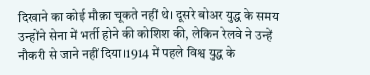दिखाने का कोई मौक़ा चूकते नहीं थे। दूसरे बोअर युद्ध के समय उन्होंने सेना में भर्ती होने की कोशिश की, लेकिन रेलवे ने उन्हें नौकरी से जाने नहीं दिया।1914 में पहले विश्व युद्ध के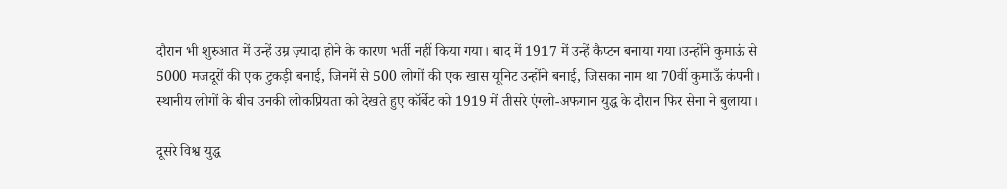दौरान भी शुरुआत में उन्हें उम्र ज़्यादा होने के कारण भर्ती नहीं किया गया। बाद में 1917 में उन्हें कैप्टन बनाया गया।उन्होंने कुमाऊं से 5000 मजदूरों की एक टुकड़ी बनाई, जिनमें से 500 लोगों की एक खास यूनिट उन्होंने बनाई, जिसका नाम था 70वीं कुमाऊँ कंपनी। स्थानीय लोगों के बीच उनकी लोकप्रियता को देखते हुए कॉर्बेट को 1919 में तीसरे एंग्लो-अफगान युद्ध के दौरान फिर सेना ने बुलाया।

दूसरे विश्व युद्ध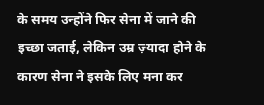के समय उन्होंने फिर सेना में जाने की इच्छा जताई, लेकिन उम्र ज़्यादा होने के कारण सेना ने इसके लिए मना कर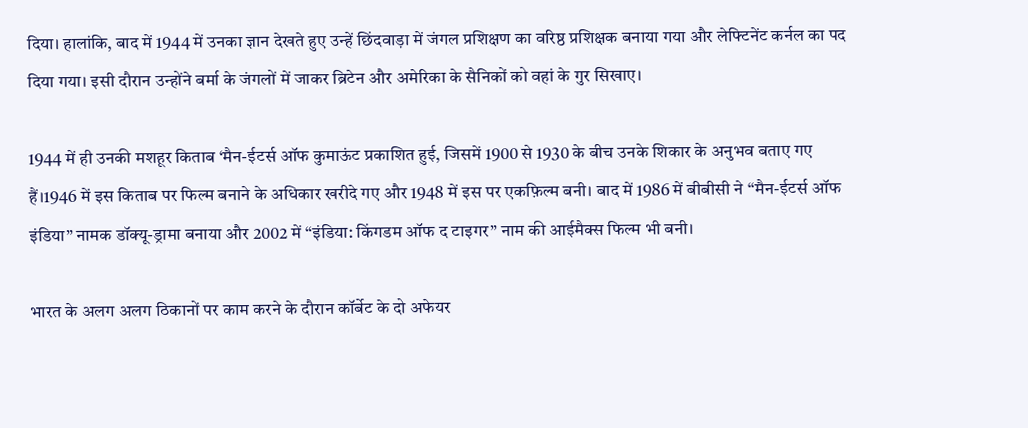दिया। हालांकि, बाद में 1944 में उनका ज्ञान देखते हुए उन्हें छिंदवाड़ा में जंगल प्रशिक्षण का वरिष्ठ प्रशिक्षक बनाया गया और लेफ्टिनेंट कर्नल का पद दिया गया। इसी दौरान उन्होंने बर्मा के जंगलों में जाकर ब्रिटेन और अमेरिका के सैनिकों को वहां के गुर सिखाए।

1944 में ही उनकी मशहूर किताब ‘मैन-ईटर्स ऑफ कुमाऊंट प्रकाशित हुई, जिसमें 1900 से 1930 के बीच उनके शिकार के अनुभव बताए गए हैं।1946 में इस किताब पर फिल्म बनाने के अधिकार खरीदे गए और 1948 में इस पर एकफ़िल्म बनी। बाद में 1986 में बीबीसी ने “मैन-ईटर्स ऑफ इंडिया” नामक डॉक्यू-ड्रामा बनाया और 2002 में “इंडिया: किंगडम ऑफ द टाइगर” नाम की आईमैक्स फिल्म भी बनी।

भारत के अलग अलग ठिकानों पर काम करने के दौरान कॉर्बेट के दो अफेयर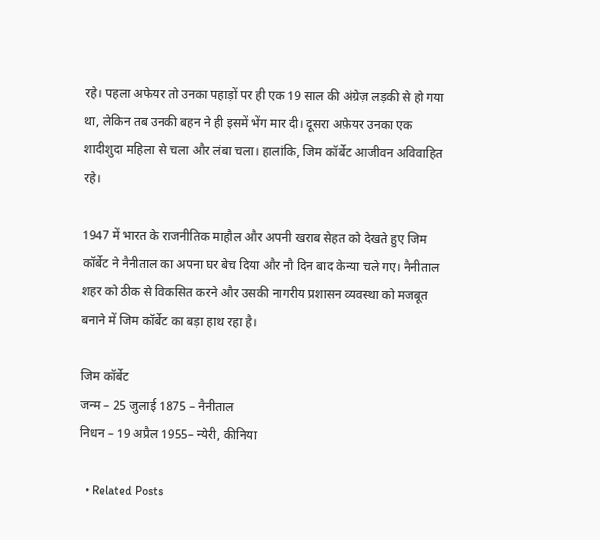रहे। पहला अफेयर तो उनका पहाड़ों पर ही एक 19 साल की अंग्रेज़ लड़की से हो गया था, लेकिन तब उनकी बहन ने ही इसमें भेंग मार दी। दूसरा अफ़ेयर उनका एक शादीशुदा महिला से चला और लंबा चला। हालांकि, जिम कॉर्बेट आजीवन अविवाहित रहे।

1947 में भारत के राजनीतिक माहौल और अपनी खराब सेहत को देखते हुए जिम कॉर्बेट ने नैनीताल का अपना घर बेच दिया और नौ दिन बाद केन्या चले गए। नैनीताल शहर को ठीक से विकसित करने और उसकी नागरीय प्रशासन व्यवस्था को मजबूत बनाने में जिम कॉर्बेट का बड़ा हाथ रहा है।

जिम कॉर्बेट
जन्म – 25 जुलाई 1875 – नैनीताल
निधन – 19 अप्रैल 1955– न्येरी, कीनिया

  • Related Posts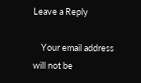Leave a Reply

    Your email address will not be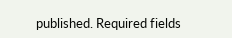published. Required fields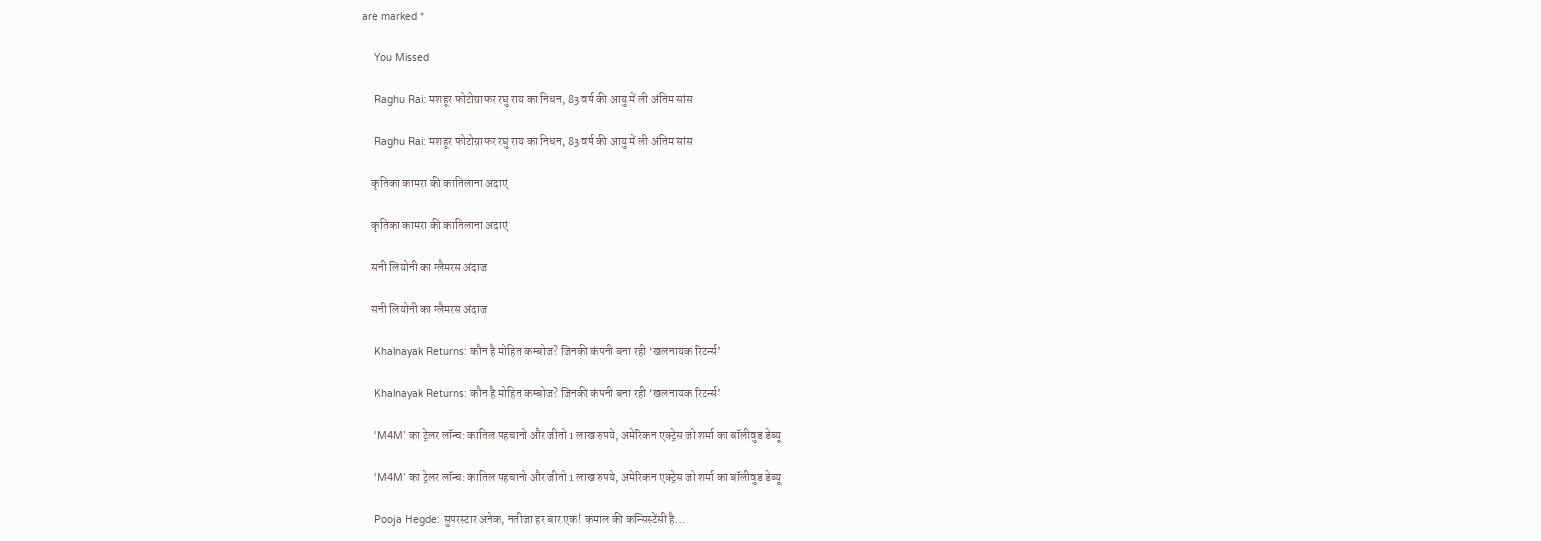are marked *

    You Missed

    Raghu Rai: मशहूर फोटोग्राफर रघु राय का निधन, 83 वर्ष की आयु में ली अंतिम सांस

    Raghu Rai: मशहूर फोटोग्राफर रघु राय का निधन, 83 वर्ष की आयु में ली अंतिम सांस

    कृतिका कामरा की कातिलाना अदाएं

    कृतिका कामरा की कातिलाना अदाएं

    सनी लियोनी का ग्लैमरस अंदाज

    सनी लियोनी का ग्लैमरस अंदाज

    Khalnayak Returns: कौन है मोहित कम्बोज? जिनकी कंपनी बना रही ‘खलनायक रिटर्न्स’

    Khalnayak Returns: कौन है मोहित कम्बोज? जिनकी कंपनी बना रही ‘खलनायक रिटर्न्स’

    ‘M4M’ का ट्रेलर लॉन्च: कातिल पहचानो और जीतो 1 लाख रुपये, अमेरिकन एक्ट्रेस जो शर्मा का बॉलीवुड डेब्यू

    ‘M4M’ का ट्रेलर लॉन्च: कातिल पहचानो और जीतो 1 लाख रुपये, अमेरिकन एक्ट्रेस जो शर्मा का बॉलीवुड डेब्यू

    Pooja Hegde: सुपरस्टार अनेक, नतीजा हर बार एक! कमाल की कन्सिस्टेंसी है…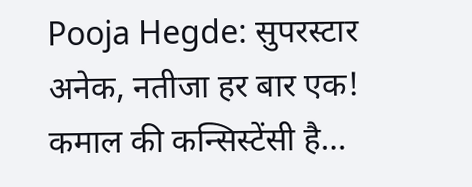Pooja Hegde: सुपरस्टार अनेक, नतीजा हर बार एक! कमाल की कन्सिस्टेंसी है…